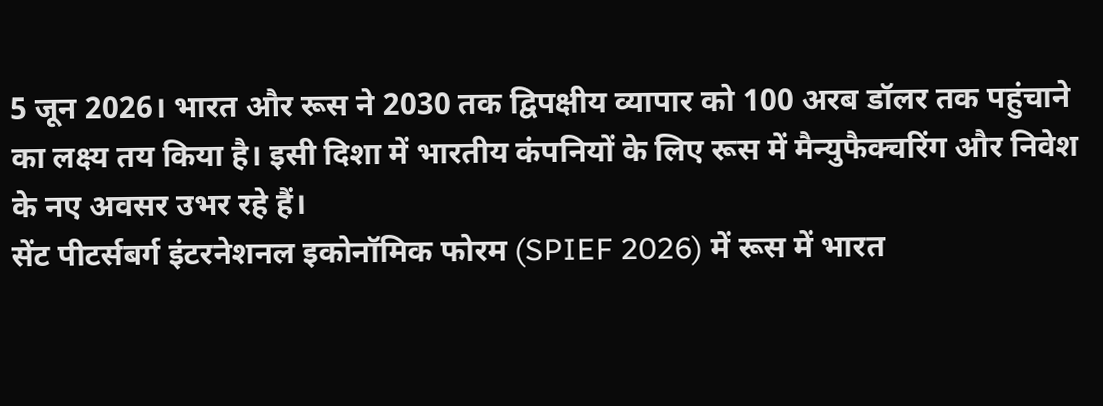5 जून 2026। भारत और रूस ने 2030 तक द्विपक्षीय व्यापार को 100 अरब डॉलर तक पहुंचाने का लक्ष्य तय किया है। इसी दिशा में भारतीय कंपनियों के लिए रूस में मैन्युफैक्चरिंग और निवेश के नए अवसर उभर रहे हैं।
सेंट पीटर्सबर्ग इंटरनेशनल इकोनॉमिक फोरम (SPIEF 2026) में रूस में भारत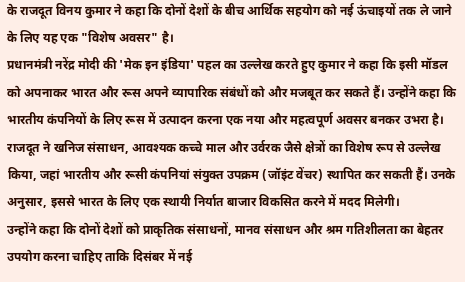के राजदूत विनय कुमार ने कहा कि दोनों देशों के बीच आर्थिक सहयोग को नई ऊंचाइयों तक ले जाने के लिए यह एक "विशेष अवसर" है।
प्रधानमंत्री नरेंद्र मोदी की 'मेक इन इंडिया' पहल का उल्लेख करते हुए कुमार ने कहा कि इसी मॉडल को अपनाकर भारत और रूस अपने व्यापारिक संबंधों को और मजबूत कर सकते हैं। उन्होंने कहा कि भारतीय कंपनियों के लिए रूस में उत्पादन करना एक नया और महत्वपूर्ण अवसर बनकर उभरा है।
राजदूत ने खनिज संसाधन, आवश्यक कच्चे माल और उर्वरक जैसे क्षेत्रों का विशेष रूप से उल्लेख किया, जहां भारतीय और रूसी कंपनियां संयुक्त उपक्रम (जॉइंट वेंचर) स्थापित कर सकती हैं। उनके अनुसार, इससे भारत के लिए एक स्थायी निर्यात बाजार विकसित करने में मदद मिलेगी।
उन्होंने कहा कि दोनों देशों को प्राकृतिक संसाधनों, मानव संसाधन और श्रम गतिशीलता का बेहतर उपयोग करना चाहिए ताकि दिसंबर में नई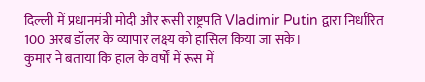दिल्ली में प्रधानमंत्री मोदी और रूसी राष्ट्रपति Vladimir Putin द्वारा निर्धारित 100 अरब डॉलर के व्यापार लक्ष्य को हासिल किया जा सके।
कुमार ने बताया कि हाल के वर्षों में रूस में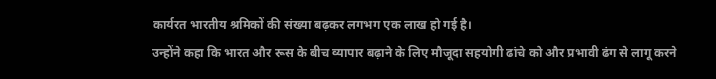कार्यरत भारतीय श्रमिकों की संख्या बढ़कर लगभग एक लाख हो गई है।
उन्होंने कहा कि भारत और रूस के बीच व्यापार बढ़ाने के लिए मौजूदा सहयोगी ढांचे को और प्रभावी ढंग से लागू करने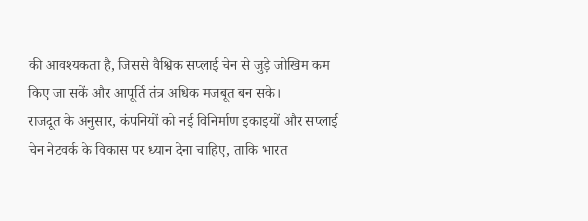की आवश्यकता है, जिससे वैश्विक सप्लाई चेन से जुड़े जोखिम कम किए जा सकें और आपूर्ति तंत्र अधिक मजबूत बन सके।
राजदूत के अनुसार, कंपनियों को नई विनिर्माण इकाइयों और सप्लाई चेन नेटवर्क के विकास पर ध्यान देना चाहिए, ताकि भारत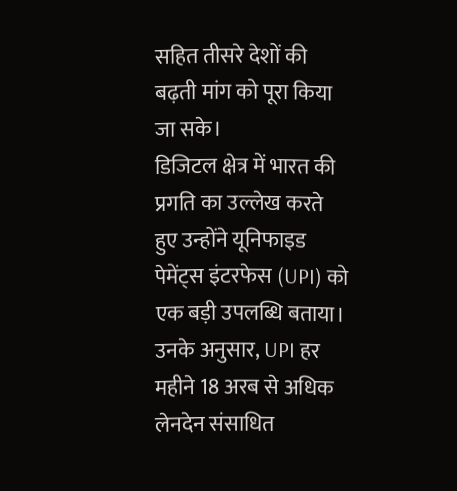सहित तीसरे देशों की बढ़ती मांग को पूरा किया जा सके।
डिजिटल क्षेत्र में भारत की प्रगति का उल्लेख करते हुए उन्होंने यूनिफाइड पेमेंट्स इंटरफेस (UPI) को एक बड़ी उपलब्धि बताया। उनके अनुसार, UPI हर महीने 18 अरब से अधिक लेनदेन संसाधित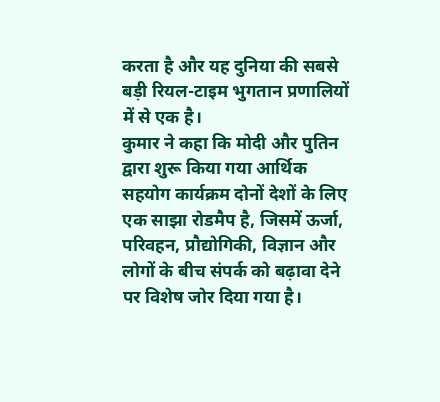करता है और यह दुनिया की सबसे बड़ी रियल-टाइम भुगतान प्रणालियों में से एक है।
कुमार ने कहा कि मोदी और पुतिन द्वारा शुरू किया गया आर्थिक सहयोग कार्यक्रम दोनों देशों के लिए एक साझा रोडमैप है, जिसमें ऊर्जा, परिवहन, प्रौद्योगिकी, विज्ञान और लोगों के बीच संपर्क को बढ़ावा देने पर विशेष जोर दिया गया है।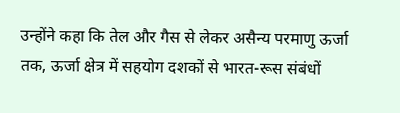उन्होंने कहा कि तेल और गैस से लेकर असैन्य परमाणु ऊर्जा तक, ऊर्जा क्षेत्र में सहयोग दशकों से भारत-रूस संबंधों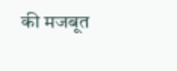की मजबूत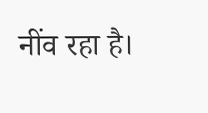नींव रहा है।